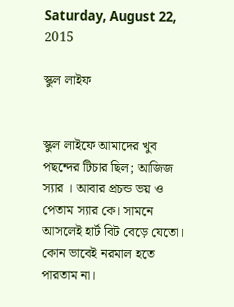Saturday, August 22, 2015

স্কুল লাইফ


স্কুল লাইফে আমাদের খুব পছন্দের টিচার ছিল; আজিজ স্যার । আবার প্রচন্ড ভয় ও পেতাম স্যার কে। সামনে আসলেই হার্ট বিট বেড়ে যেতো। কোন ভাবেই নরমাল হতে পারতাম না।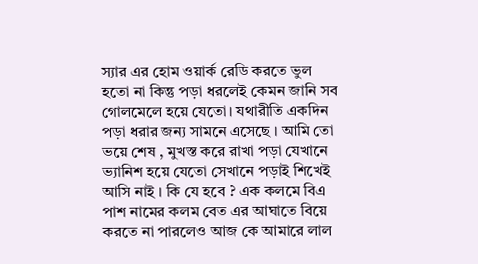স্যার এর হোম ওয়ার্ক রেডি করতে ভুল হতো না কিন্তু পড়া ধরলেই কেমন জানি সব গোলমেলে হয়ে যেতো। যথারীতি একদিন পড়া ধরার জন্য সামনে এসেছে । আমি তো ভয়ে শেষ , মুখস্ত করে রাখা পড়া যেখানে ভ্যানিশ হয়ে যেতো সেখানে পড়াই শিখেই আসি নাই । কি যে হবে ? এক কলমে বিএ পাশ নামের কলম বেত এর আঘাতে বিয়ে করতে না পারলেও আজ কে আমারে লাল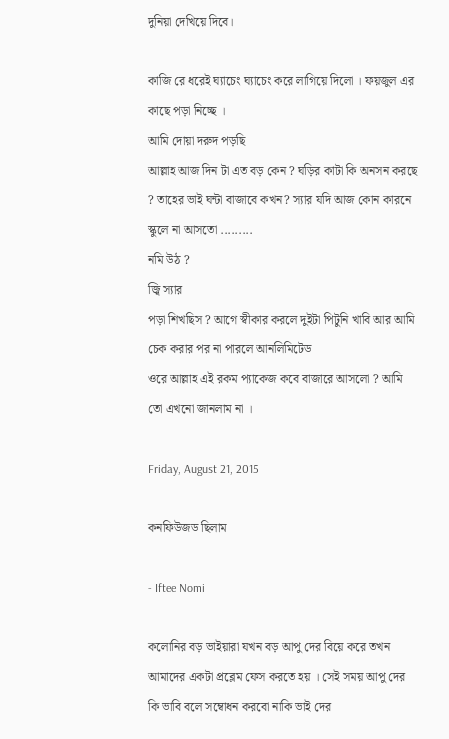দুনিয়া দেখিয়ে দিবে।

কাজি রে ধরেই ঘ্যাচেং ঘ্যাচেং করে লাগিয়ে দিলো । ফয়জুল এর কাছে পড়া নিচ্ছে ।
আমি দোয়া দরুদ পড়ছি
আল্লাহ আজ দিন টা এত বড় কেন ? ঘড়ির কাটা কি অনসন করছে ? তাহের ভাই ঘন্টা বাজাবে কখন? স্যার যদি আজ কোন কারনে স্কুলে না আসতো .........
নমি উঠ ?
জ্বি স্যার
পড়া শিখছিস ? আগে স্বীকার করলে দুইটা পিটুনি খাবি আর আমি চেক করার পর না পারলে আনলিমিটেড
ওরে আল্লাহ এই রকম প্যাকেজ কবে বাজারে আসলো ? আমি তো এখনো জানলাম না ।

Friday, August 21, 2015

কনফিউজড ছিলাম

- Iftee Nomi

কলোনির বড় ভাইয়ারা যখন বড় আপু দের বিয়ে করে তখন আমাদের একটা প্রব্লেম ফেস করতে হয় । সেই সময় আপু দের কি ভাবি বলে সম্বোধন করবো নাকি ভাই দের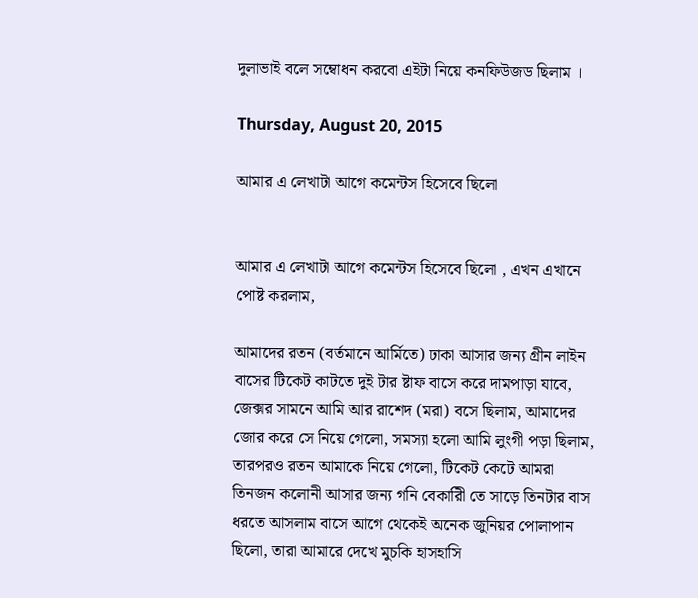দুলাভাই বলে সম্বোধন করবো এইটা নিয়ে কনফিউজড ছিলাম ।

Thursday, August 20, 2015

আমার এ লেখাটা আগে কমেন্টস হিসেবে ছিলো


আমার এ লেখাটা আগে কমেন্টস হিসেবে ছিলো , এখন এখানে পোষ্ট করলাম,

আমাদের রতন (বর্তমানে আর্মিতে) ঢাকা আসার জন্য গ্রীন লাইন বাসের টিকেট কাটতে দুই টার ষ্টাফ বাসে করে দামপাড়া যাবে, জেক্সর সামনে আমি আর রাশেদ (মরা) বসে ছিলাম, আমাদের জোর করে সে নিয়ে গেলো, সমস্যা হলো আমি লুংগী পড়া ছিলাম, তারপরও রতন আমাকে নিয়ে গেলো, টিকেট কেটে আমরা তিনজন কলোনী আসার জন্য গনি বেকারিী তে সাড়ে তিনটার বাস ধরতে আসলাম বাসে আগে থেকেই অনেক জুনিয়র পোলাপান ছিলো, তারা আমারে দেখে মুচকি হাসহাসি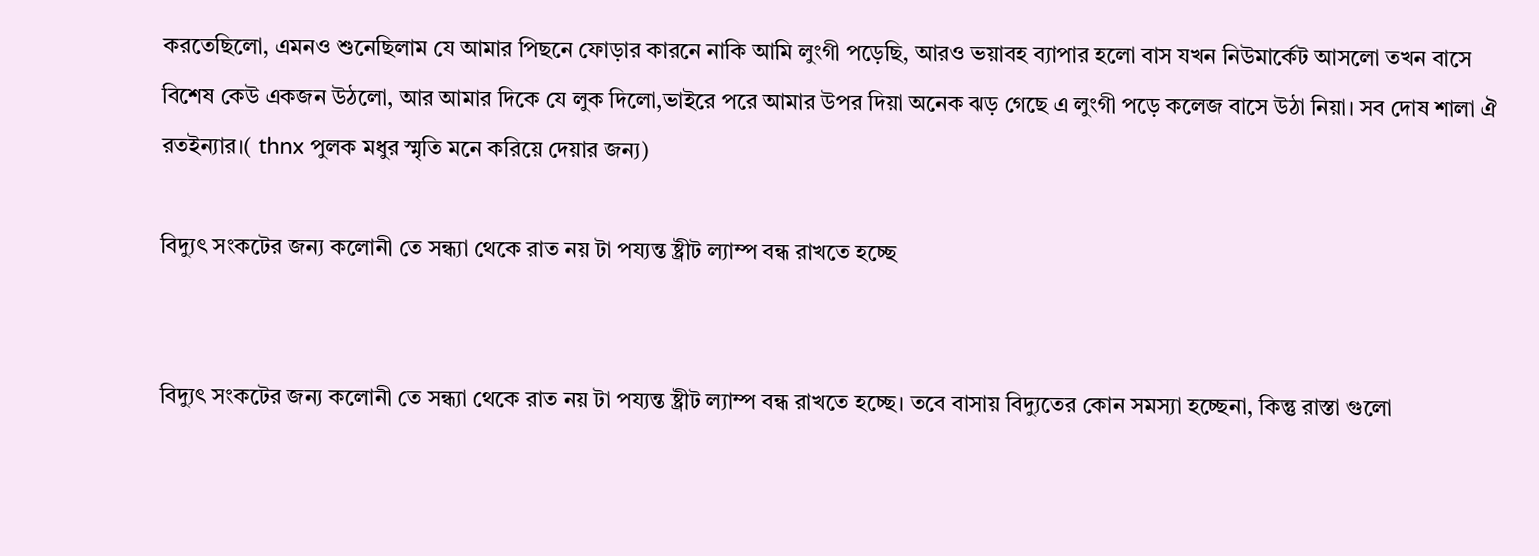করতেছিলো, এমনও শুনেছিলাম যে আমার পিছনে ফোড়ার কারনে নাকি আমি লুংগী পড়েছি, আরও ভয়াবহ ব্যাপার হলো বাস যখন নিউমার্কেট আসলো তখন বাসে বিশেষ কেউ একজন উঠলো, আর আমার দিকে যে লুক দিলো,ভাইরে পরে আমার উপর দিয়া অনেক ঝড় গেছে এ লুংগী পড়ে কলেজ বাসে উঠা নিয়া। সব দোষ শালা ঐ রতইন্যার।( thnx পুলক মধুর স্মৃতি মনে করিয়ে দেয়ার জন্য)

বিদ্যুৎ সংকটের জন্য কলোনী তে সন্ধ্যা থেকে রাত নয় টা পয্যন্ত ষ্ট্রীট ল্যাম্প বন্ধ রাখতে হচ্ছে


বিদ্যুৎ সংকটের জন্য কলোনী তে সন্ধ্যা থেকে রাত নয় টা পয্যন্ত ষ্ট্রীট ল্যাম্প বন্ধ রাখতে হচ্ছে। তবে বাসায় বিদ্যুতের কোন সমস্যা হচ্ছেনা, কিন্তু রাস্তা গুলো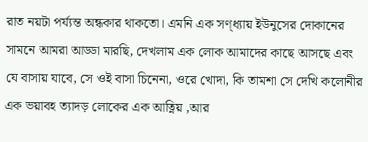রাত নয়টা পর্য্যন্ত অন্ধকার থাকতো। এমনি এক সণ্ধ্যায় ইউনুসের দোকানের সামনে আমরা আড্ডা মারছি, দেখলাম এক লোক আমাদের কাছে আসছে এবং যে বাসায় যাবে, সে ওই বাসা চিনেনা, ওরে খোদা, কি তামশা সে দেখি কলোনীর এক ভয়াবহ ত্যাদড় লোকের এক আত্নিয় ,আর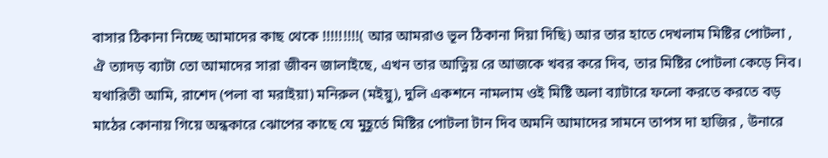বাসার ঠিকানা নিচ্ছে আমাদের কাছ থেকে !!!!!!!!!( আর আমরাও ভূল ঠিকানা দিয়া দিছি) আর তার হাতে দেখলাম মিষ্টির পোটলা , ঐ ত্যাদড় ব্যাটা তো আমাদের সারা জীবন জালাইছে, এখন তার আত্নিয় রে আজকে খবর করে দিব, তার মিষ্টির পোটলা কেড়ে নিব। যথারিতী আমি, রাশেদ (পলা বা মরাইয়া) মনিরুল (মইয়ু), দুলি একশনে নামলাম ওই মিষ্টি অলা ব্যাটারে ফলো করতে করতে বড় মাঠের কোনায় গিয়ে অন্ধকারে ঝোপের কাছে যে মুহূর্তে মিষ্টির পোটলা টান দিব অমনি আমাদের সামনে তাপস দা হাজির , উনারে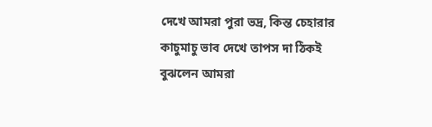দেখে আমরা পুরা ভদ্র, কিন্ত চেহারার কাচুমাচু ভাব দেখে তাপস দা ঠিকই বুঝলেন আমরা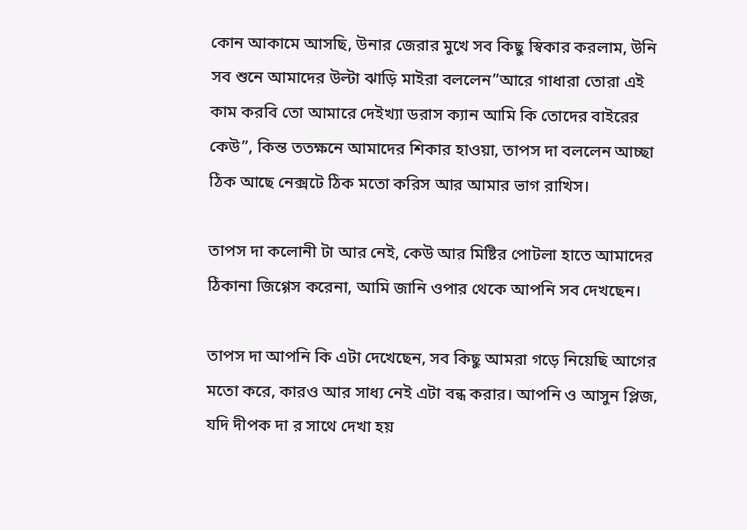কোন আকামে আসছি, উনার জেরার মুখে সব কিছু স্বিকার করলাম, উনি সব শুনে আমাদের উল্টা ঝাড়ি মাইরা বললেন”আরে গাধারা তোরা এই কাম করবি তো আমারে দেইখ্যা ডরাস ক্যান আমি কি তোদের বাইরের কেউ”, কিন্ত ততক্ষনে আমাদের শিকার হাওয়া, তাপস দা বললেন আচ্ছা ঠিক আছে নেক্সটে ঠিক মতো করিস আর আমার ভাগ রাখিস।

তাপস দা কলোনী টা আর নেই, কেউ আর মিষ্টির পোটলা হাতে আমাদের ঠিকানা জিগ্গেস করেনা, আমি জানি ওপার থেকে আপনি সব দেখছেন।

তাপস দা আপনি কি এটা দেখেছেন, সব কিছু আমরা গড়ে নিয়েছি আগের মতো করে, কারও আর সাধ্য নেই এটা বন্ধ করার। আপনি ও আসুন প্লিজ, যদি দীপক দা র সাথে দেখা হয়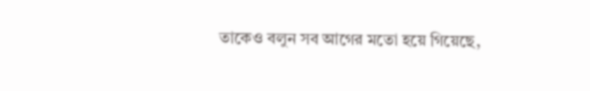তাকেও বলুন সব আগের মতো হয়ে গিয়েছে,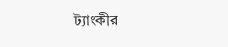ট্যাংকীর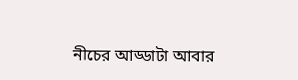নীচের আড্ডাটা আবার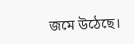জমে উঠেছে।